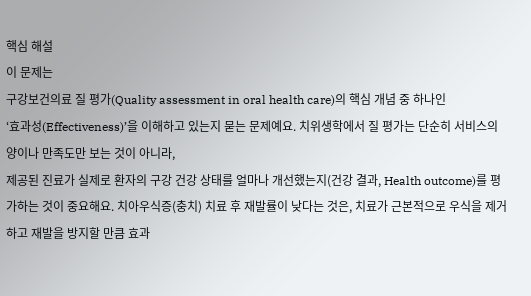핵심 해설
이 문제는
구강보건의료 질 평가(Quality assessment in oral health care)의 핵심 개념 중 하나인
‘효과성(Effectiveness)’을 이해하고 있는지 묻는 문제예요. 치위생학에서 질 평가는 단순히 서비스의 양이나 만족도만 보는 것이 아니라,
제공된 진료가 실제로 환자의 구강 건강 상태를 얼마나 개선했는지(건강 결과, Health outcome)를 평가하는 것이 중요해요. 치아우식증(충치) 치료 후 재발률이 낮다는 것은, 치료가 근본적으로 우식을 제거하고 재발을 방지할 만큼 효과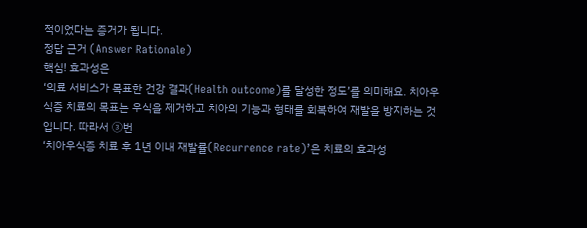적이었다는 증거가 됩니다.
정답 근거 (Answer Rationale)
핵심! 효과성은
‘의료 서비스가 목표한 건강 결과(Health outcome)를 달성한 정도’를 의미해요. 치아우식증 치료의 목표는 우식을 제거하고 치아의 기능과 형태를 회복하여 재발을 방지하는 것입니다. 따라서 ③번
‘치아우식증 치료 후 1년 이내 재발률(Recurrence rate)’은 치료의 효과성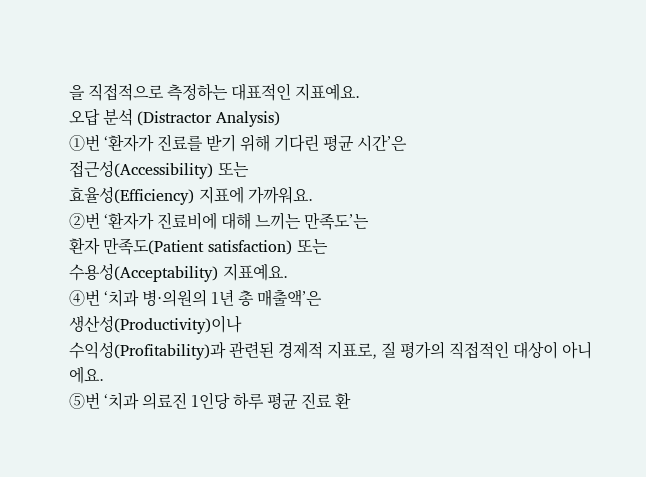을 직접적으로 측정하는 대표적인 지표예요.
오답 분석 (Distractor Analysis)
①번 ‘환자가 진료를 받기 위해 기다린 평균 시간’은
접근성(Accessibility) 또는
효율성(Efficiency) 지표에 가까워요.
②번 ‘환자가 진료비에 대해 느끼는 만족도’는
환자 만족도(Patient satisfaction) 또는
수용성(Acceptability) 지표예요.
④번 ‘치과 병·의원의 1년 총 매출액’은
생산성(Productivity)이나
수익성(Profitability)과 관련된 경제적 지표로, 질 평가의 직접적인 대상이 아니에요.
⑤번 ‘치과 의료진 1인당 하루 평균 진료 환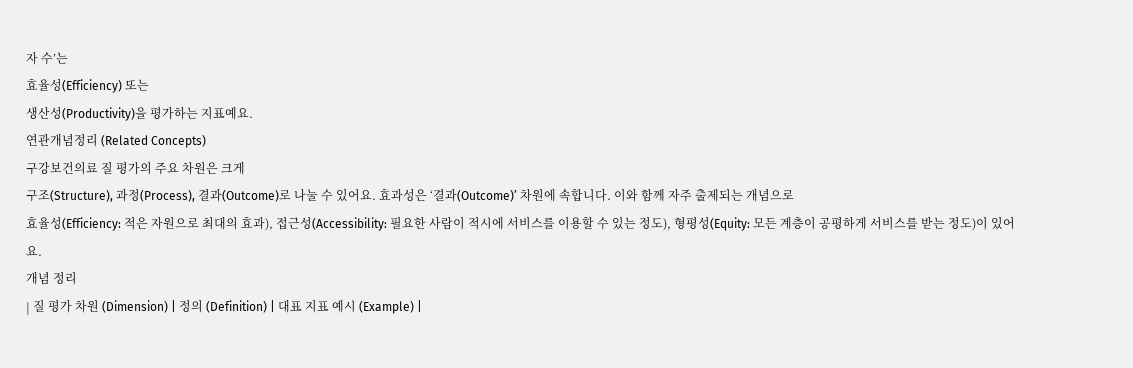자 수’는
효율성(Efficiency) 또는
생산성(Productivity)을 평가하는 지표예요.
연관개념정리 (Related Concepts)
구강보건의료 질 평가의 주요 차원은 크게
구조(Structure), 과정(Process), 결과(Outcome)로 나눌 수 있어요. 효과성은 ‘결과(Outcome)’ 차원에 속합니다. 이와 함께 자주 출제되는 개념으로
효율성(Efficiency: 적은 자원으로 최대의 효과), 접근성(Accessibility: 필요한 사람이 적시에 서비스를 이용할 수 있는 정도), 형평성(Equity: 모든 계층이 공평하게 서비스를 받는 정도)이 있어요.
개념 정리
| 질 평가 차원 (Dimension) | 정의 (Definition) | 대표 지표 예시 (Example) |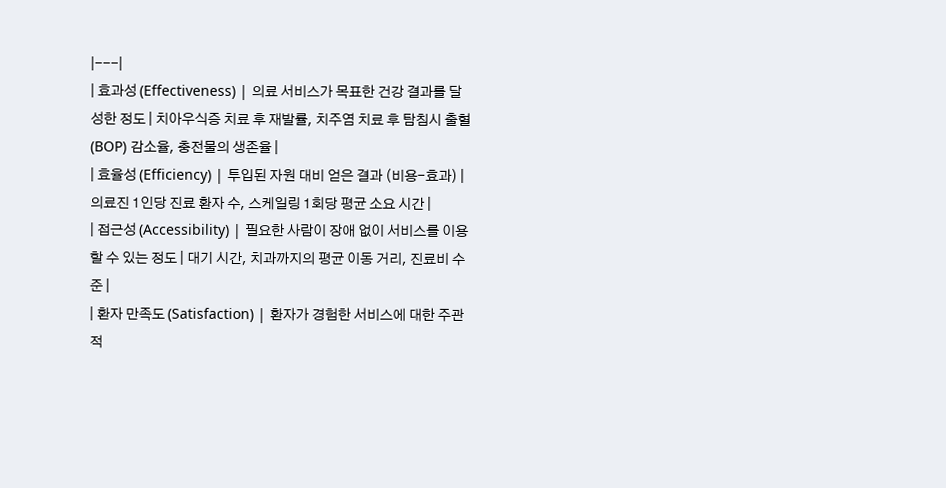|---|
| 효과성 (Effectiveness) | 의료 서비스가 목표한 건강 결과를 달성한 정도 | 치아우식증 치료 후 재발률, 치주염 치료 후 탐침시 출혈(BOP) 감소율, 충전물의 생존율 |
| 효율성 (Efficiency) | 투입된 자원 대비 얻은 결과 (비용-효과) | 의료진 1인당 진료 환자 수, 스케일링 1회당 평균 소요 시간 |
| 접근성 (Accessibility) | 필요한 사람이 장애 없이 서비스를 이용할 수 있는 정도 | 대기 시간, 치과까지의 평균 이동 거리, 진료비 수준 |
| 환자 만족도 (Satisfaction) | 환자가 경험한 서비스에 대한 주관적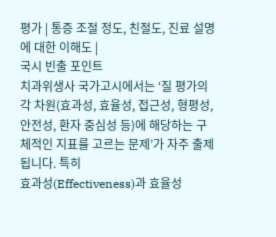평가 | 통증 조절 정도, 친절도, 진료 설명에 대한 이해도 |
국시 빈출 포인트
치과위생사 국가고시에서는 ‘질 평가의 각 차원(효과성, 효율성, 접근성, 형평성, 안전성, 환자 중심성 등)에 해당하는 구체적인 지표를 고르는 문제’가 자주 출제됩니다. 특히
효과성(Effectiveness)과 효율성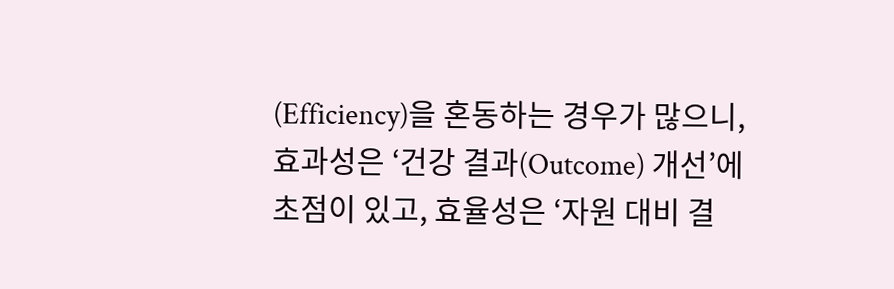(Efficiency)을 혼동하는 경우가 많으니, 효과성은 ‘건강 결과(Outcome) 개선’에 초점이 있고, 효율성은 ‘자원 대비 결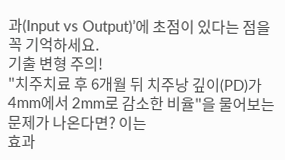과(Input vs Output)’에 초점이 있다는 점을 꼭 기억하세요.
기출 변형 주의!
"치주치료 후 6개월 뒤 치주낭 깊이(PD)가 4mm에서 2mm로 감소한 비율"을 물어보는 문제가 나온다면? 이는
효과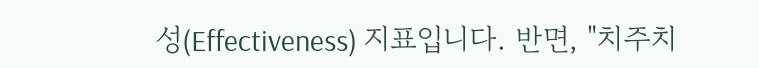성(Effectiveness) 지표입니다. 반면, "치주치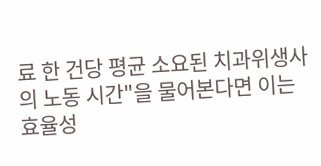료 한 건당 평균 소요된 치과위생사의 노동 시간"을 물어본다면 이는
효율성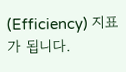(Efficiency) 지표가 됩니다.